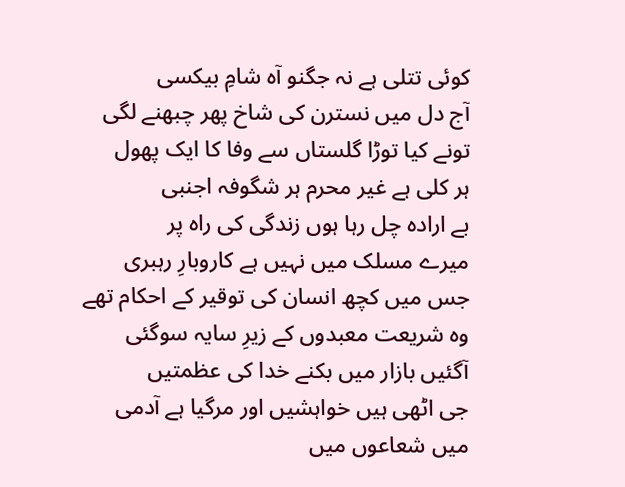کوئی تتلی ہے نہ جگنو آہ شامِ بیکسی
آج دل میں نسترن کی شاخ پھر چبھنے لگی
تونے کیا توڑا گلستاں سے وفا کا ایک پھول
ہر کلی ہے غیر محرم ہر شگوفہ اجنبی
بے ارادہ چل رہا ہوں زندگی کی راہ پر
میرے مسلک میں نہیں ہے کاروبارِ رہبری
جس میں کچھ انسان کی توقیر کے احکام تھے
وہ شریعت معبدوں کے زیرِ سایہ سوگئی
آگئیں بازار میں بکنے خدا کی عظمتیں
جی اٹھی ہیں خواہشیں اور مرگیا ہے آدمی
میں شعاعوں میں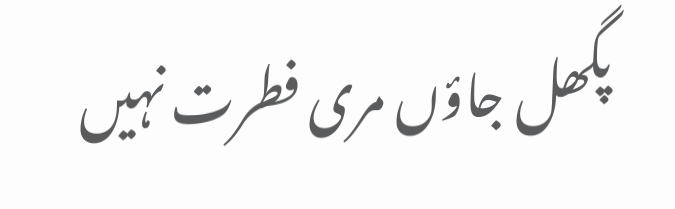پگھل جاؤں مری فطرت نہیں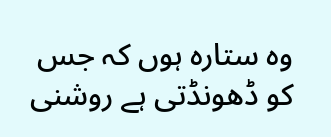وہ ستارہ ہوں کہ جس کو ڈھونڈتی ہے روشنی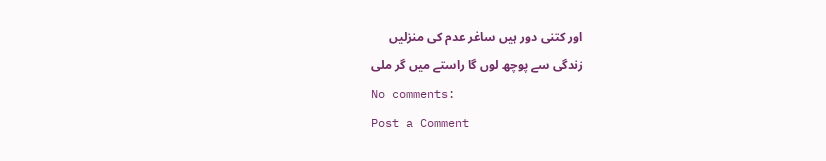اور کتنی دور ہیں ساغر عدم کی منزلیں
زندگی سے پوچھ لوں گا راستے میں گر ملی
No comments:
Post a Comment